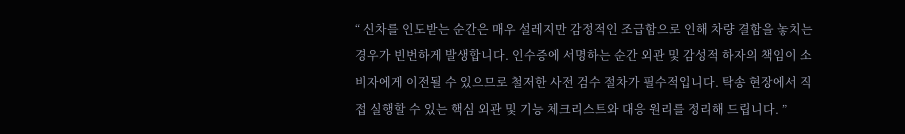“ 신차를 인도받는 순간은 매우 설레지만 감정적인 조급함으로 인해 차량 결함을 놓치는 경우가 빈번하게 발생합니다. 인수증에 서명하는 순간 외관 및 감성적 하자의 책임이 소비자에게 이전될 수 있으므로 철저한 사전 검수 절차가 필수적입니다. 탁송 현장에서 직접 실행할 수 있는 핵심 외관 및 기능 체크리스트와 대응 원리를 정리해 드립니다. ”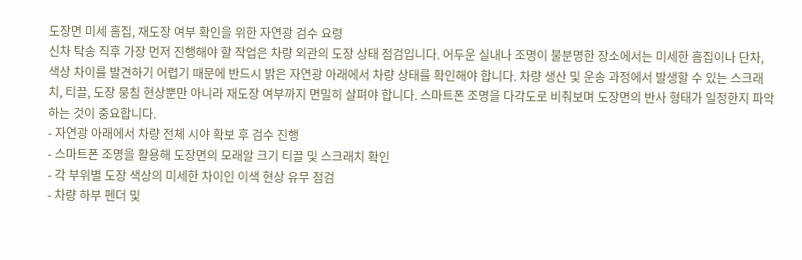도장면 미세 흠집, 재도장 여부 확인을 위한 자연광 검수 요령
신차 탁송 직후 가장 먼저 진행해야 할 작업은 차량 외관의 도장 상태 점검입니다. 어두운 실내나 조명이 불분명한 장소에서는 미세한 흠집이나 단차, 색상 차이를 발견하기 어렵기 때문에 반드시 밝은 자연광 아래에서 차량 상태를 확인해야 합니다. 차량 생산 및 운송 과정에서 발생할 수 있는 스크래치, 티끌, 도장 뭉침 현상뿐만 아니라 재도장 여부까지 면밀히 살펴야 합니다. 스마트폰 조명을 다각도로 비춰보며 도장면의 반사 형태가 일정한지 파악하는 것이 중요합니다.
- 자연광 아래에서 차량 전체 시야 확보 후 검수 진행
- 스마트폰 조명을 활용해 도장면의 모래알 크기 티끌 및 스크래치 확인
- 각 부위별 도장 색상의 미세한 차이인 이색 현상 유무 점검
- 차량 하부 펜더 및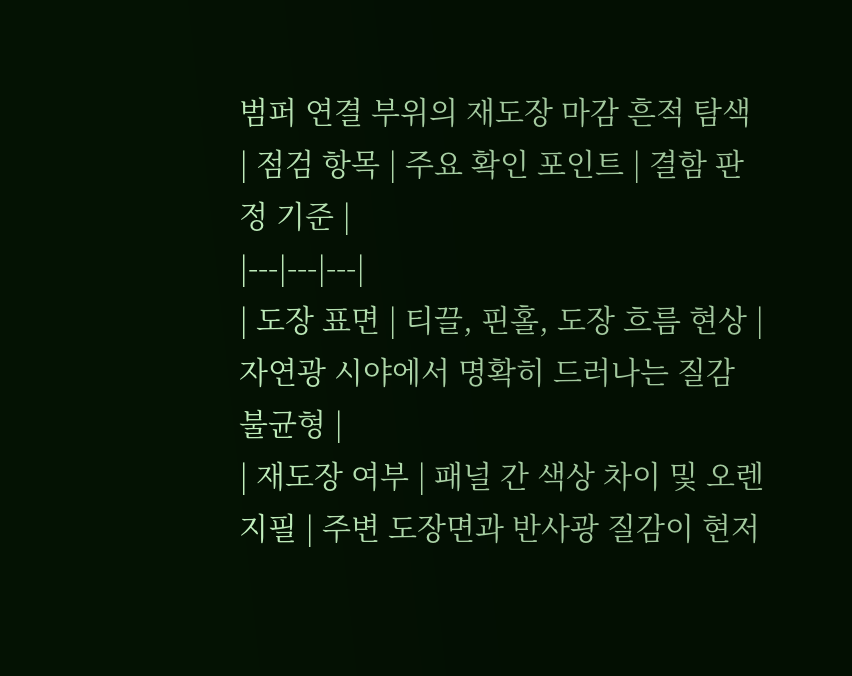범퍼 연결 부위의 재도장 마감 흔적 탐색
| 점검 항목 | 주요 확인 포인트 | 결함 판정 기준 |
|---|---|---|
| 도장 표면 | 티끌, 핀홀, 도장 흐름 현상 | 자연광 시야에서 명확히 드러나는 질감 불균형 |
| 재도장 여부 | 패널 간 색상 차이 및 오렌지필 | 주변 도장면과 반사광 질감이 현저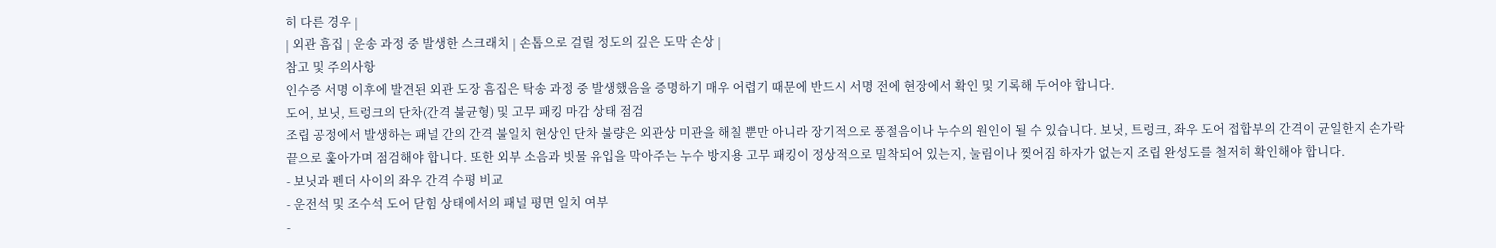히 다른 경우 |
| 외관 흠집 | 운송 과정 중 발생한 스크래치 | 손톱으로 걸릴 정도의 깊은 도막 손상 |
참고 및 주의사항
인수증 서명 이후에 발견된 외관 도장 흠집은 탁송 과정 중 발생했음을 증명하기 매우 어렵기 때문에 반드시 서명 전에 현장에서 확인 및 기록해 두어야 합니다.
도어, 보닛, 트렁크의 단차(간격 불균형) 및 고무 패킹 마감 상태 점검
조립 공정에서 발생하는 패널 간의 간격 불일치 현상인 단차 불량은 외관상 미관을 해칠 뿐만 아니라 장기적으로 풍절음이나 누수의 원인이 될 수 있습니다. 보닛, 트렁크, 좌우 도어 접합부의 간격이 균일한지 손가락 끝으로 훑아가며 점검해야 합니다. 또한 외부 소음과 빗물 유입을 막아주는 누수 방지용 고무 패킹이 정상적으로 밀착되어 있는지, 눌림이나 찢어짐 하자가 없는지 조립 완성도를 철저히 확인해야 합니다.
- 보닛과 펜더 사이의 좌우 간격 수평 비교
- 운전석 및 조수석 도어 닫힘 상태에서의 패널 평면 일치 여부
-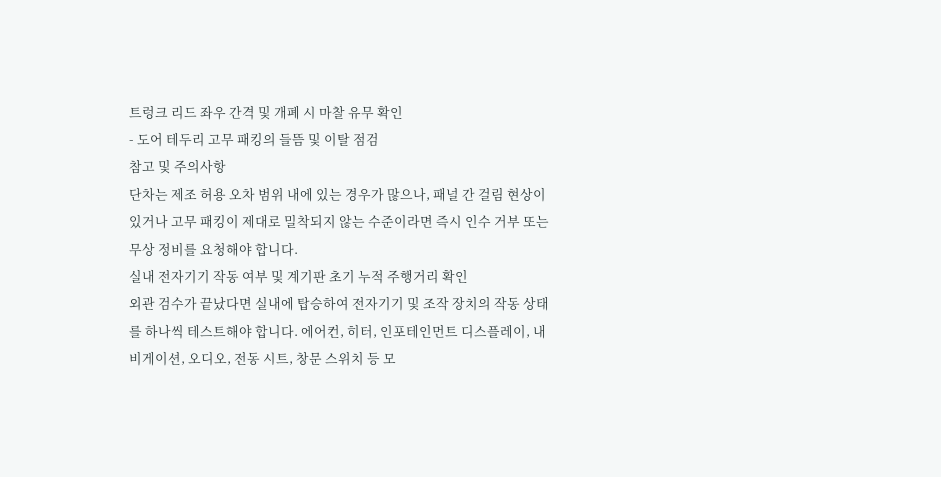트렁크 리드 좌우 간격 및 개폐 시 마찰 유무 확인
- 도어 테두리 고무 패킹의 들뜸 및 이탈 점검
참고 및 주의사항
단차는 제조 허용 오차 범위 내에 있는 경우가 많으나, 패널 간 걸림 현상이 있거나 고무 패킹이 제대로 밀착되지 않는 수준이라면 즉시 인수 거부 또는 무상 정비를 요청해야 합니다.
실내 전자기기 작동 여부 및 계기판 초기 누적 주행거리 확인
외관 검수가 끝났다면 실내에 탑승하여 전자기기 및 조작 장치의 작동 상태를 하나씩 테스트해야 합니다. 에어컨, 히터, 인포테인먼트 디스플레이, 내비게이션, 오디오, 전동 시트, 창문 스위치 등 모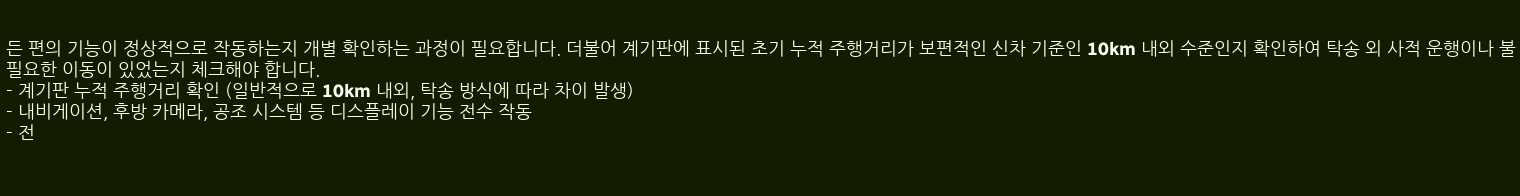든 편의 기능이 정상적으로 작동하는지 개별 확인하는 과정이 필요합니다. 더불어 계기판에 표시된 초기 누적 주행거리가 보편적인 신차 기준인 10km 내외 수준인지 확인하여 탁송 외 사적 운행이나 불필요한 이동이 있었는지 체크해야 합니다.
- 계기판 누적 주행거리 확인 (일반적으로 10km 내외, 탁송 방식에 따라 차이 발생)
- 내비게이션, 후방 카메라, 공조 시스템 등 디스플레이 기능 전수 작동
- 전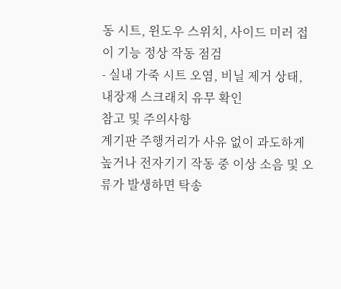동 시트, 윈도우 스위치, 사이드 미러 접이 기능 정상 작동 점검
- 실내 가죽 시트 오염, 비닐 제거 상태, 내장재 스크래치 유무 확인
참고 및 주의사항
계기판 주행거리가 사유 없이 과도하게 높거나 전자기기 작동 중 이상 소음 및 오류가 발생하면 탁송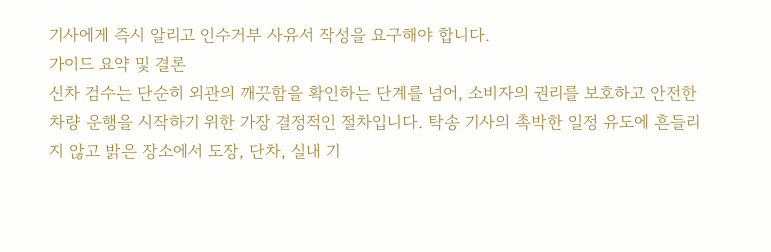기사에게 즉시 알리고 인수거부 사유서 작성을 요구해야 합니다.
가이드 요약 및 결론
신차 검수는 단순히 외관의 깨끗함을 확인하는 단계를 넘어, 소비자의 권리를 보호하고 안전한 차량 운행을 시작하기 위한 가장 결정적인 절차입니다. 탁송 기사의 촉박한 일정 유도에 흔들리지 않고 밝은 장소에서 도장, 단차, 실내 기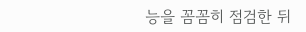능을 꼼꼼히 점검한 뒤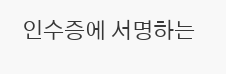인수증에 서명하는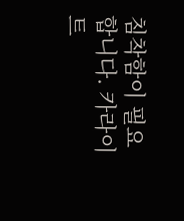침착함이 필요합니다. 카라이트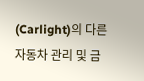(Carlight)의 다른 자동차 관리 및 금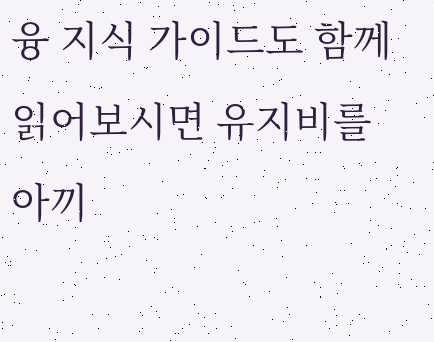융 지식 가이드도 함께 읽어보시면 유지비를 아끼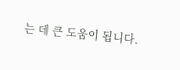는 데 큰 도움이 됩니다.